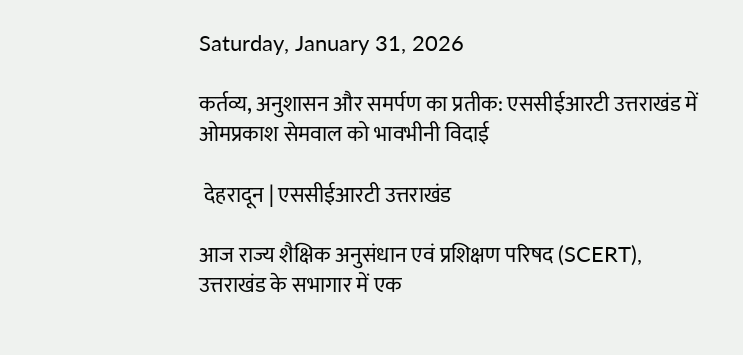Saturday, January 31, 2026

कर्तव्य, अनुशासन और समर्पण का प्रतीक: एससीईआरटी उत्तराखंड में ओमप्रकाश सेमवाल को भावभीनी विदाई

 देहरादून | एससीईआरटी उत्तराखंड

आज राज्य शैक्षिक अनुसंधान एवं प्रशिक्षण परिषद (SCERT), उत्तराखंड के सभागार में एक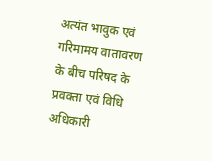अत्यंत भावुक एवं गरिमामय वातावरण के बीच परिषद के प्रवक्ता एवं विधि अधिकारी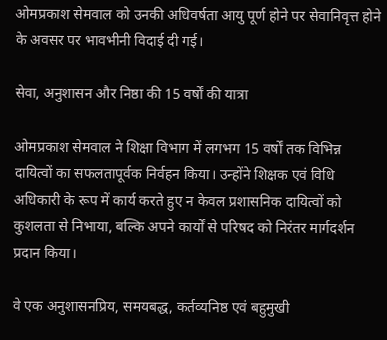ओमप्रकाश सेमवाल को उनकी अधिवर्षता आयु पूर्ण होने पर सेवानिवृत्त होने के अवसर पर भावभीनी विदाई दी गई।

सेवा, अनुशासन और निष्ठा की 15 वर्षों की यात्रा

ओमप्रकाश सेमवाल ने शिक्षा विभाग में लगभग 15 वर्षों तक विभिन्न दायित्वों का सफलतापूर्वक निर्वहन किया। उन्होंने शिक्षक एवं विधि अधिकारी के रूप में कार्य करते हुए न केवल प्रशासनिक दायित्वों को कुशलता से निभाया, बल्कि अपने कार्यों से परिषद को निरंतर मार्गदर्शन प्रदान किया।

वे एक अनुशासनप्रिय, समयबद्ध, कर्तव्यनिष्ठ एवं बहुमुखी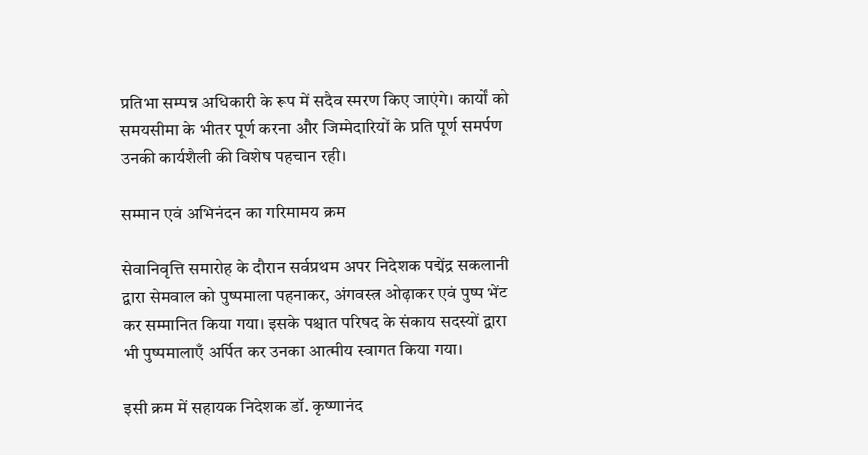प्रतिभा सम्पन्न अधिकारी के रूप में सदैव स्मरण किए जाएंगे। कार्यों को समयसीमा के भीतर पूर्ण करना और जिम्मेदारियों के प्रति पूर्ण समर्पण उनकी कार्यशैली की विशेष पहचान रही।

सम्मान एवं अभिनंदन का गरिमामय क्रम

सेवानिवृत्ति समारोह के दौरान सर्वप्रथम अपर निदेशक पद्मेंद्र सकलानी द्वारा सेमवाल को पुष्पमाला पहनाकर, अंगवस्त्र ओढ़ाकर एवं पुष्प भेंट कर सम्मानित किया गया। इसके पश्चात परिषद के संकाय सदस्यों द्वारा भी पुष्पमालाएँ अर्पित कर उनका आत्मीय स्वागत किया गया।

इसी क्रम में सहायक निदेशक डॉ. कृष्णानंद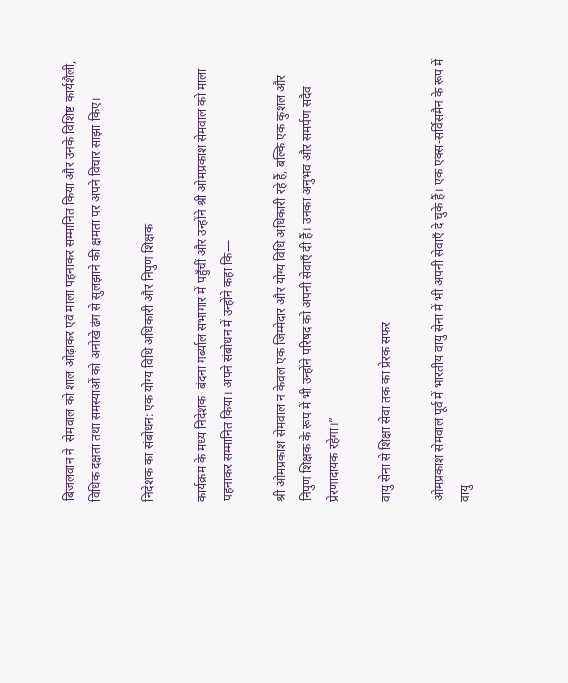बिजलवान ने  सेमवाल को शाल ओढ़ाकर एवं माला पहनाकर सम्मानित किया और उनके विशिष्ट कार्यशैली, विधिक दक्षता तथा समस्याओं को अनोखे ढंग से सुलझाने की क्षमता पर अपने विचार साझा किए।

निदेशक का संबोधन: एक योग्य विधि अधिकारी और निपुण शिक्षक

कार्यक्रम के मध्य निदेशक  बंदना गर्ब्याल सभागार में पहुँचीं और उन्होंने श्री ओमप्रकाश सेमवाल को माला पहनाकर सम्मानित किया। अपने संबोधन में उन्होंने कहा कि—

श्री ओमप्रकाश सेमवाल न केवल एक जिम्मेदार और योग्य विधि अधिकारी रहे हैं, बल्कि एक कुशल और निपुण शिक्षक के रूप में भी उन्होंने परिषद को अपनी सेवाएँ दी हैं। उनका अनुभव और समर्पण सदैव प्रेरणादायक रहेगा।”

वायु सेना से शिक्षा सेवा तक का प्रेरक सफर

ओमप्रकाश सेमवाल पूर्व में भारतीय वायु सेना में भी अपनी सेवाएँ दे चुके हैं। एक एक्स-सर्विसमैन के रूप में वायु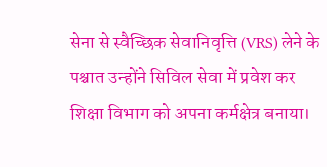सेना से स्वैच्छिक सेवानिवृत्ति (VRS) लेने के पश्चात उन्होंने सिविल सेवा में प्रवेश कर शिक्षा विभाग को अपना कर्मक्षेत्र बनाया।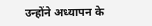उन्होंने अध्यापन के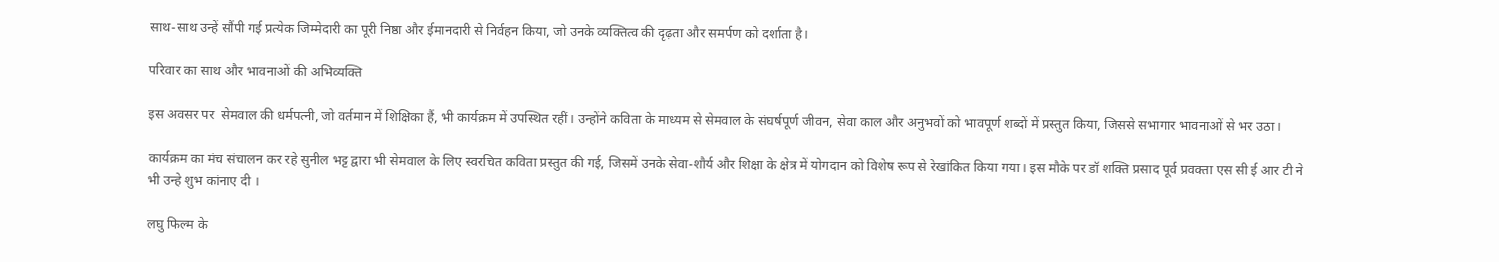साथ-साथ उन्हें सौंपी गई प्रत्येक जिम्मेदारी का पूरी निष्ठा और ईमानदारी से निर्वहन किया, जो उनके व्यक्तित्व की दृढ़ता और समर्पण को दर्शाता है।

परिवार का साथ और भावनाओं की अभिव्यक्ति

इस अवसर पर  सेमवाल की धर्मपत्नी, जो वर्तमान में शिक्षिका हैं, भी कार्यक्रम में उपस्थित रहीं। उन्होंने कविता के माध्यम से सेमवाल के संघर्षपूर्ण जीवन, सेवा काल और अनुभवों को भावपूर्ण शब्दों में प्रस्तुत किया, जिससे सभागार भावनाओं से भर उठा।

कार्यक्रम का मंच संचालन कर रहे सुनील भट्ट द्वारा भी सेमवाल के लिए स्वरचित कविता प्रस्तुत की गई, जिसमें उनके सेवा-शौर्य और शिक्षा के क्षेत्र में योगदान को विशेष रूप से रेखांकित किया गया। इस मौके पर डॉ शक्ति प्रसाद पूर्व प्रवक्ता एस सी ई आर टी ने भी उन्हे शुभ कांनाए दी ।

लघु फिल्म के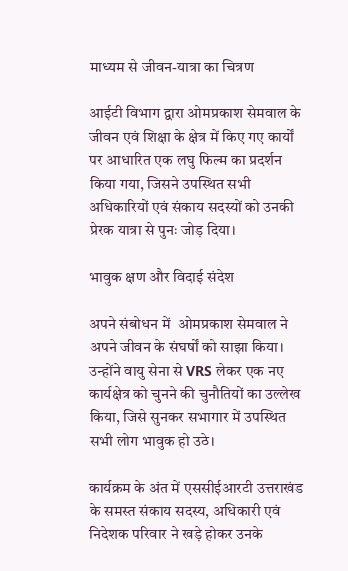माध्यम से जीवन-यात्रा का चित्रण

आईटी विभाग द्वारा ओमप्रकाश सेमवाल के जीवन एवं शिक्षा के क्षेत्र में किए गए कार्यों पर आधारित एक लघु फिल्म का प्रदर्शन किया गया, जिसने उपस्थित सभी अधिकारियों एवं संकाय सदस्यों को उनकी प्रेरक यात्रा से पुनः जोड़ दिया।

भावुक क्षण और विदाई संदेश

अपने संबोधन में  ओमप्रकाश सेमवाल ने अपने जीवन के संघर्षों को साझा किया। उन्होंने वायु सेना से VRS लेकर एक नए कार्यक्षेत्र को चुनने की चुनौतियों का उल्लेख किया, जिसे सुनकर सभागार में उपस्थित सभी लोग भावुक हो उठे।

कार्यक्रम के अंत में एससीईआरटी उत्तराखंड के समस्त संकाय सदस्य, अधिकारी एवं निदेशक परिवार ने खड़े होकर उनके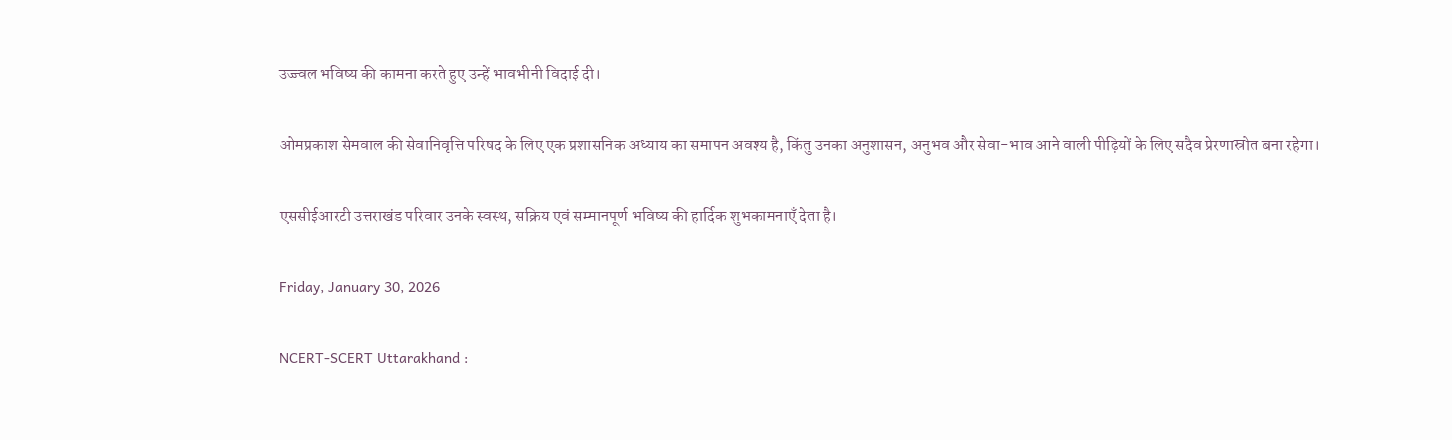उज्ज्वल भविष्य की कामना करते हुए उन्हें भावभीनी विदाई दी।

ओमप्रकाश सेमवाल की सेवानिवृत्ति परिषद के लिए एक प्रशासनिक अध्याय का समापन अवश्य है, किंतु उनका अनुशासन, अनुभव और सेवा-भाव आने वाली पीढ़ियों के लिए सदैव प्रेरणास्रोत बना रहेगा।

एससीईआरटी उत्तराखंड परिवार उनके स्वस्थ, सक्रिय एवं सम्मानपूर्ण भविष्य की हार्दिक शुभकामनाएँ देता है।

Friday, January 30, 2026

NCERT-SCERT Uttarakhand :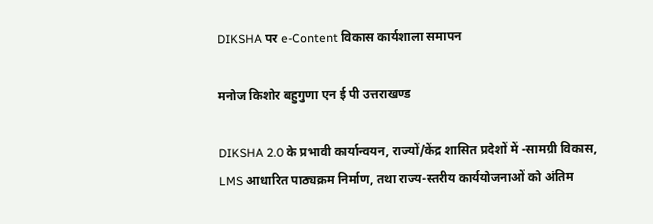DIKSHA पर e-Content विकास कार्यशाला समापन

मनोज किशोर बहुगुणा एन ई पी उत्तराखण्ड

DIKSHA 2.0 के प्रभावी कार्यान्वयन, राज्यों/केंद्र शासित प्रदेशों में -सामग्री विकास, LMS आधारित पाठ्यक्रम निर्माण, तथा राज्य-स्तरीय कार्ययोजनाओं को अंतिम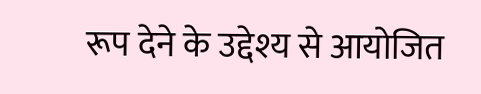रूप देने के उद्देश्य से आयोजित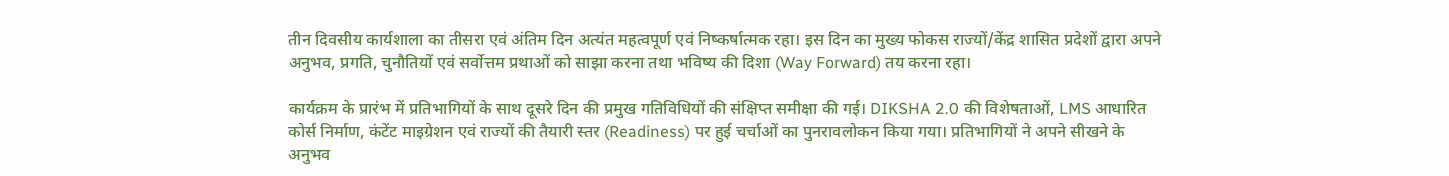तीन दिवसीय कार्यशाला का तीसरा एवं अंतिम दिन अत्यंत महत्वपूर्ण एवं निष्कर्षात्मक रहा। इस दिन का मुख्य फोकस राज्यों/केंद्र शासित प्रदेशों द्वारा अपने अनुभव, प्रगति, चुनौतियों एवं सर्वोत्तम प्रथाओं को साझा करना तथा भविष्य की दिशा (Way Forward) तय करना रहा।

कार्यक्रम के प्रारंभ में प्रतिभागियों के साथ दूसरे दिन की प्रमुख गतिविधियों की संक्षिप्त समीक्षा की गई। DIKSHA 2.0 की विशेषताओं, LMS आधारित कोर्स निर्माण, कंटेंट माइग्रेशन एवं राज्यों की तैयारी स्तर (Readiness) पर हुई चर्चाओं का पुनरावलोकन किया गया। प्रतिभागियों ने अपने सीखने के अनुभव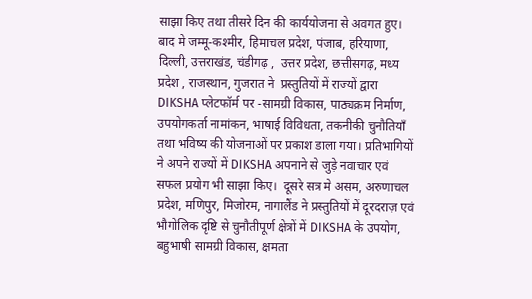साझा किए तथा तीसरे दिन की कार्ययोजना से अवगत हुए। बाद मे जम्मू-कश्मीर, हिमाचल प्रदेश, पंजाब, हरियाणा, दिल्ली, उत्तराखंड, चंडीगढ़ ,  उत्तर प्रदेश, छत्तीसगढ़, मध्य प्रदेश , राजस्थान, गुजरात ने  प्रस्तुतियों में राज्यों द्वारा DIKSHA प्लेटफॉर्म पर -सामग्री विकास, पाठ्यक्रम निर्माण, उपयोगकर्ता नामांकन, भाषाई विविधता, तकनीकी चुनौतियाँ तथा भविष्य की योजनाओं पर प्रकाश डाला गया। प्रतिभागियों ने अपने राज्यों में DIKSHA अपनाने से जुड़े नवाचार एवं सफल प्रयोग भी साझा किए।  दूसरे सत्र मे असम, अरुणाचल प्रदेश, मणिपुर, मिजोरम, नागालैंड ने प्रस्तुतियों में दूरदराज़ एवं भौगोलिक दृष्टि से चुनौतीपूर्ण क्षेत्रों में DIKSHA के उपयोग, बहुभाषी सामग्री विकास, क्षमता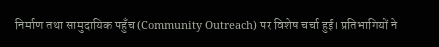निर्माण तथा सामुदायिक पहुँच (Community Outreach) पर विशेष चर्चा हुई। प्रतिभागियों ने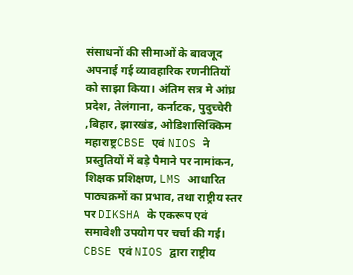संसाधनों की सीमाओं के बावजूद अपनाई गई व्यावहारिक रणनीतियों को साझा किया। अंतिम सत्र मे आंध्र प्रदेश, तेलंगाना, कर्नाटक, पुदुच्चेरी ,बिहार, झारखंड, ओडिशासिक्किम महाराष्ट्रCBSE एवं NIOS ने प्रस्तुतियों में बड़े पैमाने पर नामांकन, शिक्षक प्रशिक्षण, LMS आधारित पाठ्यक्रमों का प्रभाव, तथा राष्ट्रीय स्तर पर DIKSHA के एकरूप एवं समावेशी उपयोग पर चर्चा की गई। CBSE एवं NIOS द्वारा राष्ट्रीय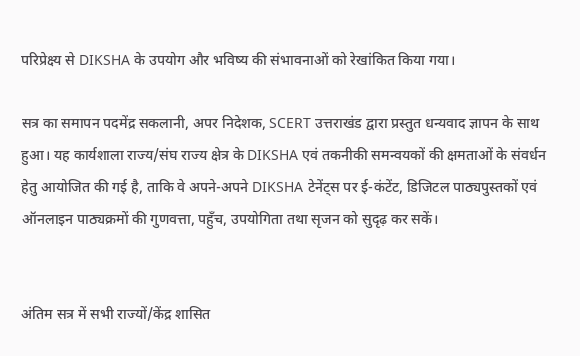परिप्रेक्ष्य से DIKSHA के उपयोग और भविष्य की संभावनाओं को रेखांकित किया गया।

सत्र का समापन पदमेंद्र सकलानी, अपर निदेशक, SCERT उत्तराखंड द्वारा प्रस्तुत धन्यवाद ज्ञापन के साथ हुआ। यह कार्यशाला राज्य/संघ राज्य क्षेत्र के DIKSHA एवं तकनीकी समन्वयकों की क्षमताओं के संवर्धन हेतु आयोजित की गई है, ताकि वे अपने-अपने DIKSHA टेनेंट्स पर ई-कंटेंट, डिजिटल पाठ्यपुस्तकों एवं ऑनलाइन पाठ्यक्रमों की गुणवत्ता, पहुँच, उपयोगिता तथा सृजन को सुदृढ़ कर सकें।


अंतिम सत्र में सभी राज्यों/केंद्र शासित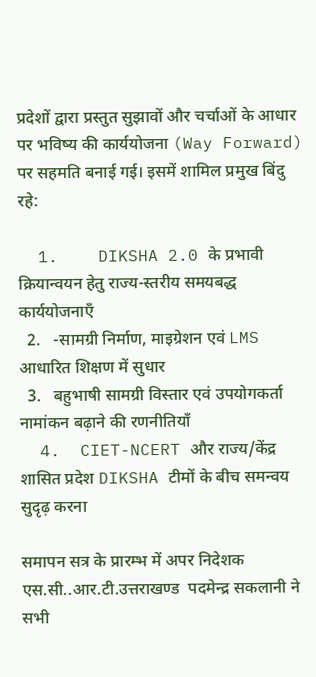प्रदेशों द्वारा प्रस्तुत सुझावों और चर्चाओं के आधार पर भविष्य की कार्ययोजना (Way Forward) पर सहमति बनाई गई। इसमें शामिल प्रमुख बिंदु रहे:

  1.    DIKSHA 2.0 के प्रभावी क्रियान्वयन हेतु राज्य-स्तरीय समयबद्ध कार्ययोजनाएँ
  2.   -सामग्री निर्माण, माइग्रेशन एवं LMS आधारित शिक्षण में सुधार
  3.   बहुभाषी सामग्री विस्तार एवं उपयोगकर्ता नामांकन बढ़ाने की रणनीतियाँ
  4.  CIET-NCERT और राज्य/केंद्र शासित प्रदेश DIKSHA टीमों के बीच समन्वय सुदृढ़ करना

समापन सत्र के प्रारम्भ में अपर निदेशक एस.सी..आर.टी.उत्तराखण्ड  पदमेन्द्र सकलानी ने सभी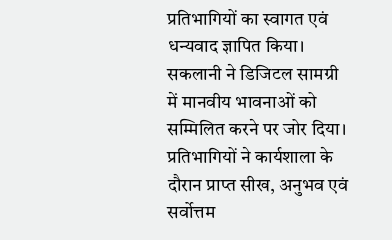प्रतिभागियों का स्वागत एवं धन्यवाद ज्ञापित किया।  सकलानी ने डिजिटल सामग्री में मानवीय भावनाओं को सम्मिलित करने पर जोर दिया। प्रतिभागियों ने कार्यशाला के दौरान प्राप्त सीख, अनुभव एवं सर्वोत्तम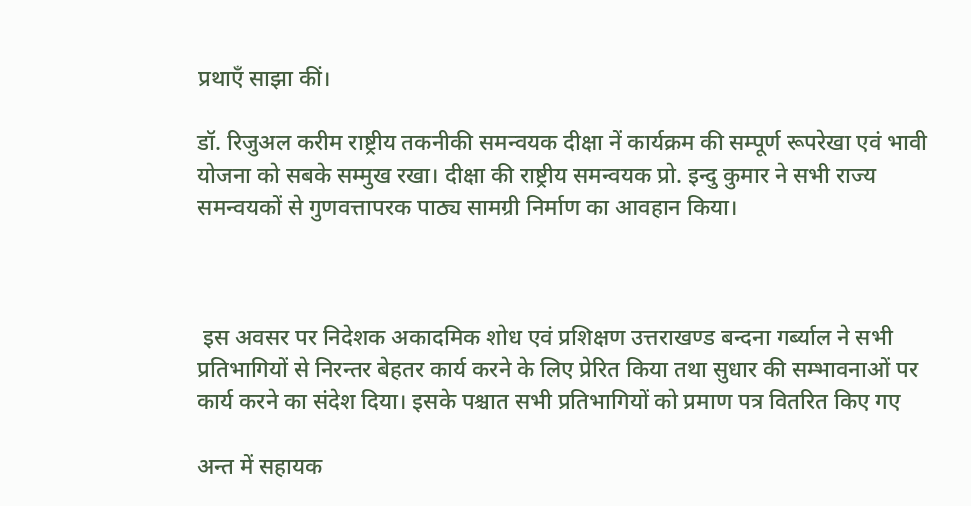प्रथाएँ साझा कीं।

डॉ. रिजुअल करीम राष्ट्रीय तकनीकी समन्वयक दीक्षा नें कार्यक्रम की सम्पूर्ण रूपरेखा एवं भावी योजना को सबके सम्मुख रखा। दीक्षा की राष्ट्रीय समन्वयक प्रो. इन्दु कुमार ने सभी राज्य समन्वयकों से गुणवत्तापरक पाठ्य सामग्री निर्माण का आवहान किया।



 इस अवसर पर निदेशक अकादमिक शोध एवं प्रशिक्षण उत्तराखण्ड बन्दना गर्ब्याल ने सभी प्रतिभागियों से निरन्तर बेहतर कार्य करने के लिए प्रेरित किया तथा सुधार की सम्भावनाओं पर कार्य करने का संदेश दिया। इसके पश्चात सभी प्रतिभागियों को प्रमाण पत्र वितरित किए गए

अन्त में सहायक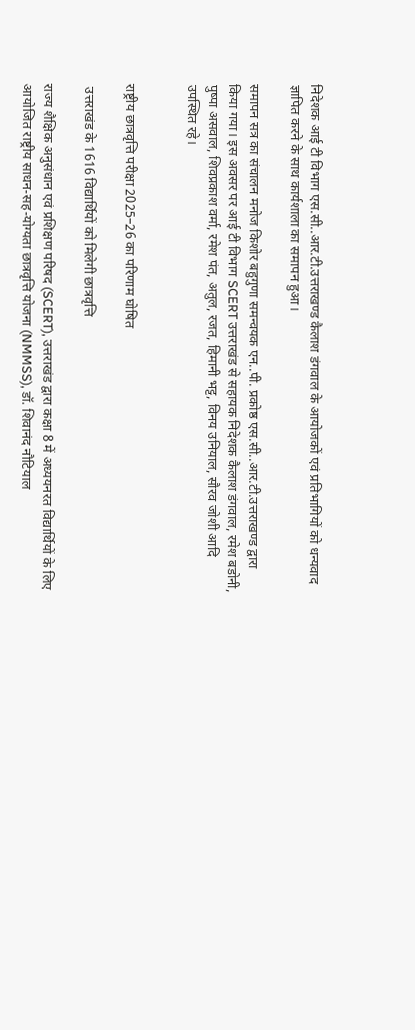निदेशक आई टी विभाग एस.सी..आर.टी.उत्तराखण्ड कैलाश डंगवाल के आयोजकों एवं प्रतिभागियों को धन्यवाद ज्ञापित करने के साथ कार्यशाला का समापन हुआ।

समापन सत्र का संचालन मनोज किशोर बहुगुणा समन्वयक एन..पी. प्रकोष्ठ एस.सी..आर.टी.उत्तराखण्ड द्वारा किया गया। इस अवसर पर आई टी विभाग SCERT उत्तराखंड से सहायक निदेशक कैलाश डंगवाल, रमेश बडोनी,  पुष्पा असवाल, शिवप्रकाश वर्मा, रमेश पंत, अतुल, रजत, हिमानी भट्ट, विनय उनियाल, सौरव जोशी आदि उपस्थित रहे।


राष्ट्रीय छात्रवृत्ति परीक्षा 2025–26 का परिणाम घोषित

 उत्तराखंड के 1616 विद्यार्थियों को मिलेगी छात्रवृत्ति

राज्य शैक्षिक अनुसंधान एवं प्रशिक्षण परिषद (SCERT), उत्तराखंड द्वारा कक्षा 8 में अध्ययनरत विद्यार्थियों के लिए आयोजित राष्ट्रीय साधन-सह-योग्यता छात्रवृत्ति योजना (NMMSS), डॉ. शिवानंद नौटियाल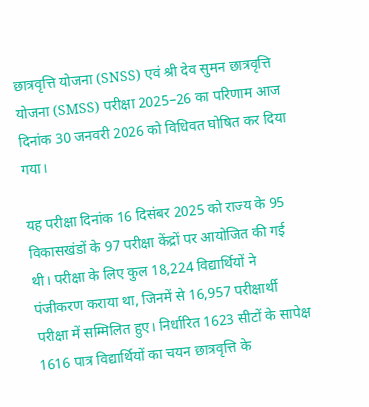छात्रवृत्ति योजना (SNSS) एवं श्री देव सुमन छात्रवृत्ति योजना (SMSS) परीक्षा 2025–26 का परिणाम आज दिनांक 30 जनवरी 2026 को विधिवत घोषित कर दिया गया।

यह परीक्षा दिनांक 16 दिसंबर 2025 को राज्य के 95 विकासखंडों के 97 परीक्षा केंद्रों पर आयोजित की गई थी। परीक्षा के लिए कुल 18,224 विद्यार्थियों ने पंजीकरण कराया था, जिनमें से 16,957 परीक्षार्थी परीक्षा में सम्मिलित हुए। निर्धारित 1623 सीटों के सापेक्ष 1616 पात्र विद्यार्थियों का चयन छात्रवृत्ति के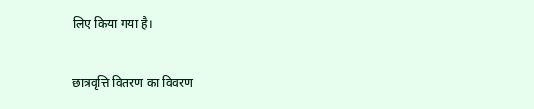लिए किया गया है।

छात्रवृत्ति वितरण का विवरण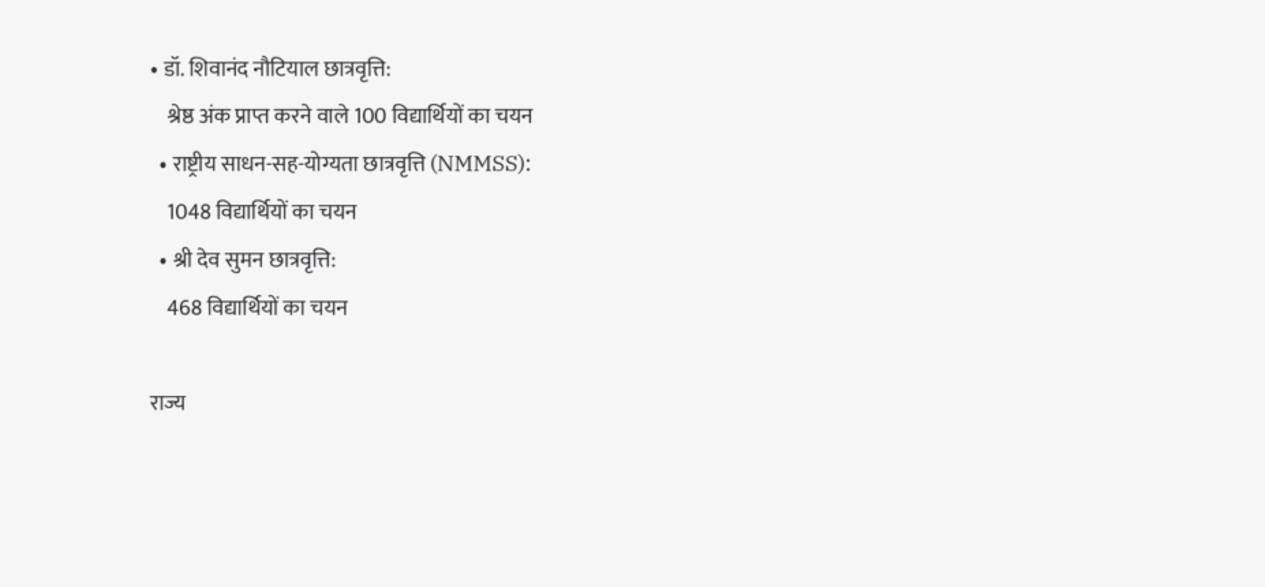• डॉ. शिवानंद नौटियाल छात्रवृत्ति:
    श्रेष्ठ अंक प्राप्त करने वाले 100 विद्यार्थियों का चयन
  • राष्ट्रीय साधन-सह-योग्यता छात्रवृत्ति (NMMSS):
    1048 विद्यार्थियों का चयन
  • श्री देव सुमन छात्रवृत्ति:
    468 विद्यार्थियों का चयन

राज्य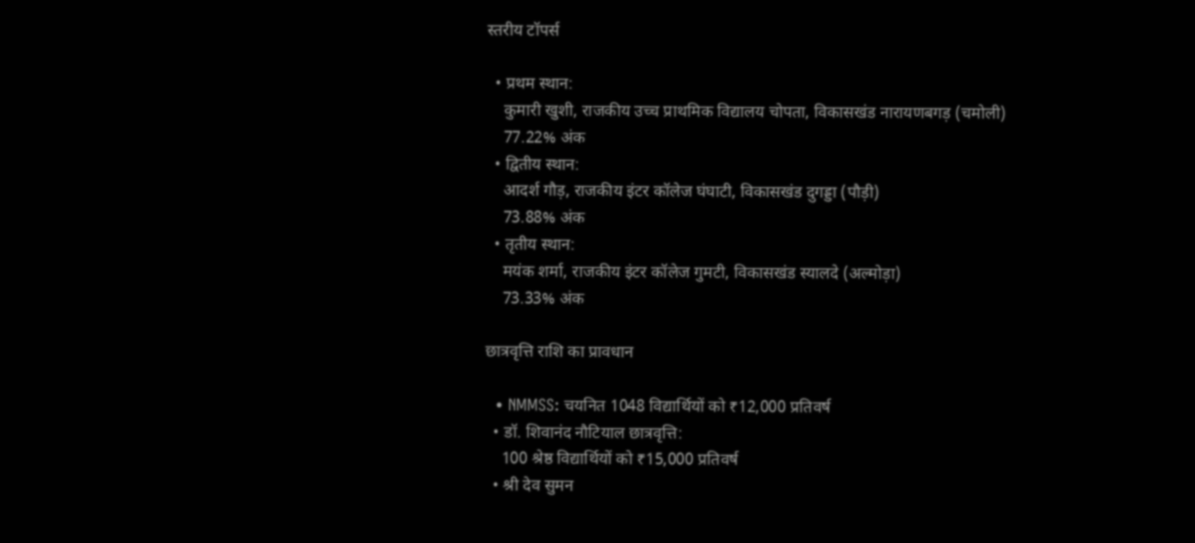स्तरीय टॉपर्स

  • प्रथम स्थान:
    कुमारी खुशी, राजकीय उच्च प्राथमिक विद्यालय चोपता, विकासखंड नारायणबगड़ (चमोली)
    77.22% अंक
  • द्वितीय स्थान:
    आदर्श गौड़, राजकीय इंटर कॉलेज घंघाटी, विकासखंड दुगड्डा (पौड़ी)
    73.88% अंक
  • तृतीय स्थान:
    मयंक शर्मा, राजकीय इंटर कॉलेज गुमटी, विकासखंड स्यालदे (अल्मोड़ा)
    73.33% अंक

छात्रवृत्ति राशि का प्रावधान

  • NMMSS: चयनित 1048 विद्यार्थियों को ₹12,000 प्रतिवर्ष
  • डॉ. शिवानंद नौटियाल छात्रवृत्ति:
    100 श्रेष्ठ विद्यार्थियों को ₹15,000 प्रतिवर्ष
  • श्री देव सुमन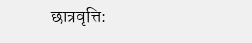छात्रवृत्ति: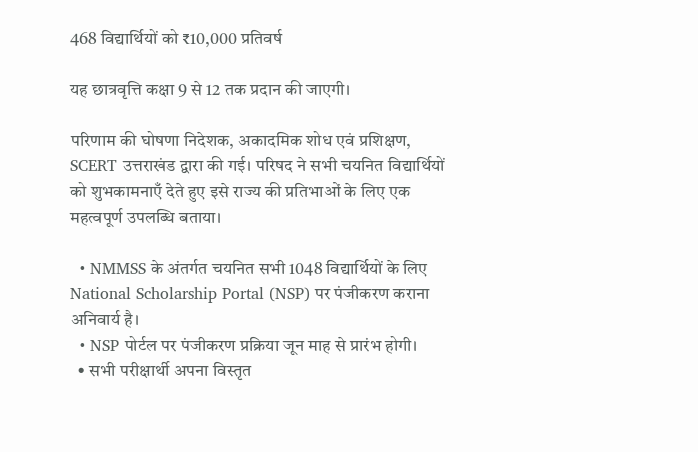468 विद्यार्थियों को ₹10,000 प्रतिवर्ष

यह छात्रवृत्ति कक्षा 9 से 12 तक प्रदान की जाएगी।

परिणाम की घोषणा निदेशक, अकादमिक शोध एवं प्रशिक्षण, SCERT उत्तराखंड द्वारा की गई। परिषद ने सभी चयनित विद्यार्थियों को शुभकामनाएँ देते हुए इसे राज्य की प्रतिभाओं के लिए एक महत्वपूर्ण उपलब्धि बताया।

  • NMMSS के अंतर्गत चयनित सभी 1048 विद्यार्थियों के लिए National Scholarship Portal (NSP) पर पंजीकरण कराना अनिवार्य है।
  • NSP पोर्टल पर पंजीकरण प्रक्रिया जून माह से प्रारंभ होगी।
  • सभी परीक्षार्थी अपना विस्तृत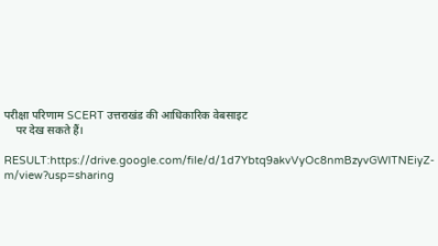परीक्षा परिणाम SCERT उत्तराखंड की आधिकारिक वेबसाइट
    पर देख सकते हैं।

RESULT:https://drive.google.com/file/d/1d7Ybtq9akvVyOc8nmBzyvGWITNEiyZ-m/view?usp=sharing